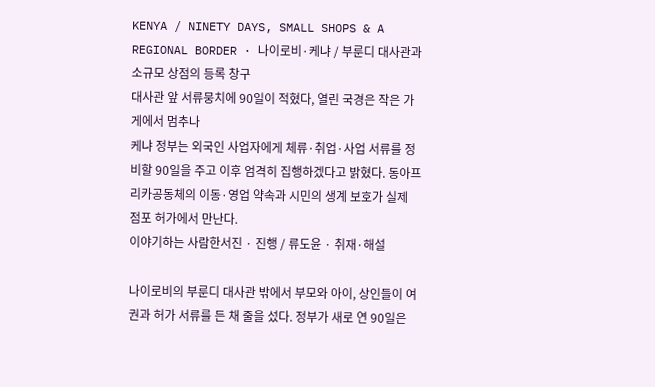KENYA / NINETY DAYS, SMALL SHOPS & A REGIONAL BORDER · 나이로비·케냐 / 부룬디 대사관과 소규모 상점의 등록 창구
대사관 앞 서류뭉치에 90일이 적혔다, 열린 국경은 작은 가게에서 멈추나
케냐 정부는 외국인 사업자에게 체류·취업·사업 서류를 정비할 90일을 주고 이후 엄격히 집행하겠다고 밝혔다. 동아프리카공동체의 이동·영업 약속과 시민의 생계 보호가 실제 점포 허가에서 만난다.
이야기하는 사람한서진 · 진행 / 류도윤 · 취재·해설

나이로비의 부룬디 대사관 밖에서 부모와 아이, 상인들이 여권과 허가 서류를 든 채 줄을 섰다. 정부가 새로 연 90일은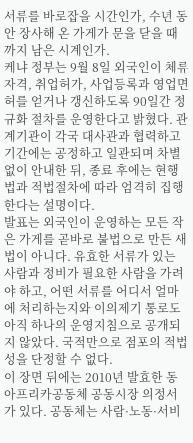서류를 바로잡을 시간인가, 수년 동안 장사해 온 가게가 문을 닫을 때까지 남은 시계인가.
케냐 정부는 9월 8일 외국인이 체류자격, 취업허가, 사업등록과 영업면허를 얻거나 갱신하도록 90일간 정규화 절차를 운영한다고 밝혔다. 관계기관이 각국 대사관과 협력하고 기간에는 공정하고 일관되며 차별 없이 안내한 뒤, 종료 후에는 현행법과 적법절차에 따라 엄격히 집행한다는 설명이다.
발표는 외국인이 운영하는 모든 작은 가게를 곧바로 불법으로 만든 새 법이 아니다. 유효한 서류가 있는 사람과 정비가 필요한 사람을 가려야 하고, 어떤 서류를 어디서 얼마에 처리하는지와 이의제기 통로도 아직 하나의 운영지침으로 공개되지 않았다. 국적만으로 점포의 적법성을 단정할 수 없다.
이 장면 뒤에는 2010년 발효한 동아프리카공동체 공동시장 의정서가 있다. 공동체는 사람·노동·서비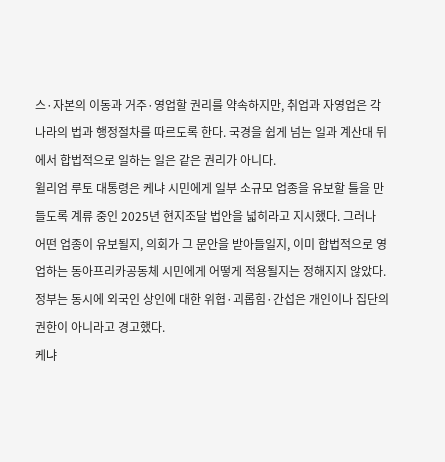스·자본의 이동과 거주·영업할 권리를 약속하지만, 취업과 자영업은 각 나라의 법과 행정절차를 따르도록 한다. 국경을 쉽게 넘는 일과 계산대 뒤에서 합법적으로 일하는 일은 같은 권리가 아니다.
윌리엄 루토 대통령은 케냐 시민에게 일부 소규모 업종을 유보할 틀을 만들도록 계류 중인 2025년 현지조달 법안을 넓히라고 지시했다. 그러나 어떤 업종이 유보될지, 의회가 그 문안을 받아들일지, 이미 합법적으로 영업하는 동아프리카공동체 시민에게 어떻게 적용될지는 정해지지 않았다. 정부는 동시에 외국인 상인에 대한 위협·괴롭힘·간섭은 개인이나 집단의 권한이 아니라고 경고했다.
케냐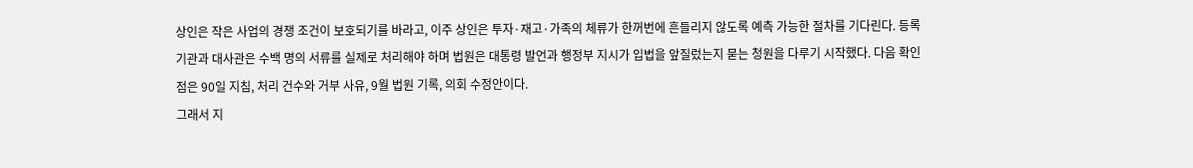상인은 작은 사업의 경쟁 조건이 보호되기를 바라고, 이주 상인은 투자·재고·가족의 체류가 한꺼번에 흔들리지 않도록 예측 가능한 절차를 기다린다. 등록기관과 대사관은 수백 명의 서류를 실제로 처리해야 하며 법원은 대통령 발언과 행정부 지시가 입법을 앞질렀는지 묻는 청원을 다루기 시작했다. 다음 확인점은 90일 지침, 처리 건수와 거부 사유, 9월 법원 기록, 의회 수정안이다.
그래서 지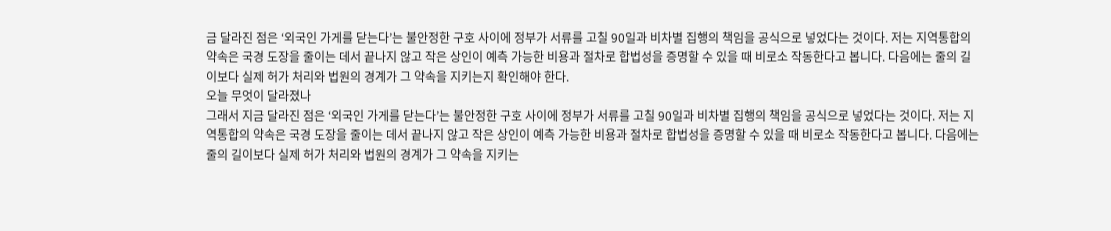금 달라진 점은 ‘외국인 가게를 닫는다’는 불안정한 구호 사이에 정부가 서류를 고칠 90일과 비차별 집행의 책임을 공식으로 넣었다는 것이다. 저는 지역통합의 약속은 국경 도장을 줄이는 데서 끝나지 않고 작은 상인이 예측 가능한 비용과 절차로 합법성을 증명할 수 있을 때 비로소 작동한다고 봅니다. 다음에는 줄의 길이보다 실제 허가 처리와 법원의 경계가 그 약속을 지키는지 확인해야 한다.
오늘 무엇이 달라졌나
그래서 지금 달라진 점은 ‘외국인 가게를 닫는다’는 불안정한 구호 사이에 정부가 서류를 고칠 90일과 비차별 집행의 책임을 공식으로 넣었다는 것이다. 저는 지역통합의 약속은 국경 도장을 줄이는 데서 끝나지 않고 작은 상인이 예측 가능한 비용과 절차로 합법성을 증명할 수 있을 때 비로소 작동한다고 봅니다. 다음에는 줄의 길이보다 실제 허가 처리와 법원의 경계가 그 약속을 지키는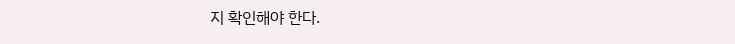지 확인해야 한다.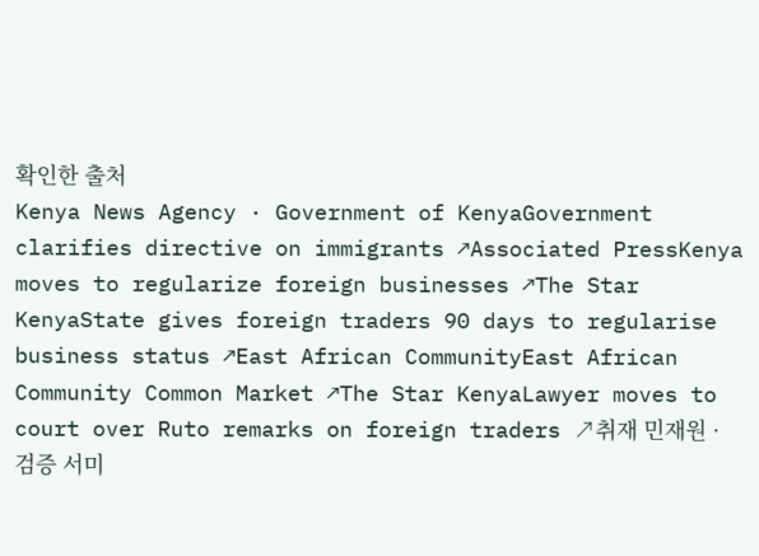확인한 출처
Kenya News Agency · Government of KenyaGovernment clarifies directive on immigrants ↗Associated PressKenya moves to regularize foreign businesses ↗The Star KenyaState gives foreign traders 90 days to regularise business status ↗East African CommunityEast African Community Common Market ↗The Star KenyaLawyer moves to court over Ruto remarks on foreign traders ↗취재 민재원 · 검증 서미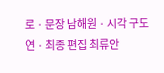로 · 문장 남해원 · 시각 구도연 · 최종 편집 최류안